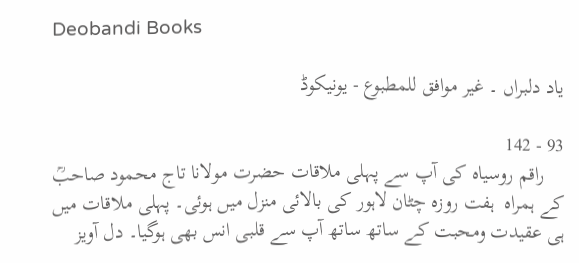Deobandi Books

یاد دلبراں ۔ غیر موافق للمطبوع - یونیکوڈ

93 - 142
    راقم روسیاہ کی آپ سے پہلی ملاقات حضرت مولانا تاج محمود صاحبؒ کے ہمراہ  ہفت روزہ چٹان لاہور کی بالائی منزل میں ہوئی۔ پہلی ملاقات میں ہی عقیدت ومحبت کے ساتھ ساتھ آپ سے قلبی انس بھی ہوگیا۔ دل آویز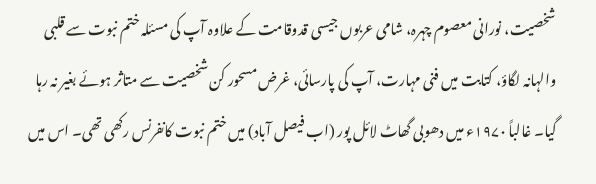شخصیت، نورانی معصوم چہرہ، شامی عربوں جیسی قدوقامت کے علاوہ آپ کی مسئلہ ختم نبوت سے قلبی والہانہ لگاؤ، کتابت میں فنی مہارت، آپ کی پارسائی، غرض مسحور کن شخصیت سے متاثر ہوئے بغیر نہ رہا گیا۔ غالباً ۱۹۷۰ء میں دھوبی گھاٹ لائل پور (اب فیصل آباد) میں ختم نبوت کانفرنس رکھی تھی۔ اس میں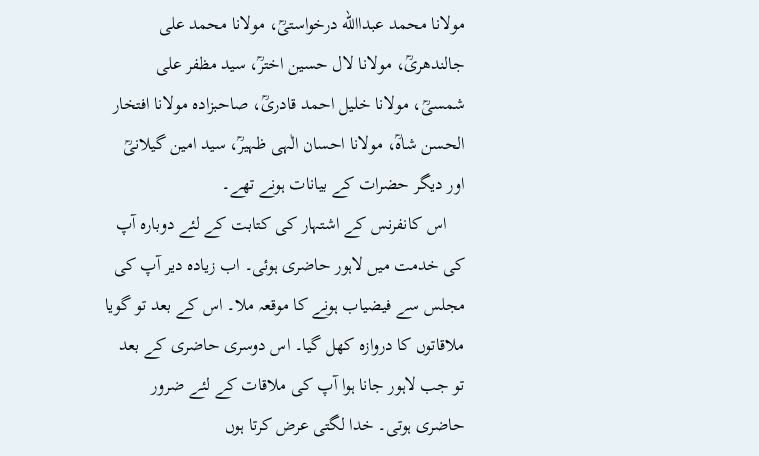مولانا محمد عبداالله درخواستیؒ، مولانا محمد علی جالندھریؒ، مولانا لال حسین اخترؒ، سید مظفر علی شمسیؒ، مولانا خلیل احمد قادریؒ، صاحبزادہ مولانا افتخار الحسن شاہؒ، مولانا احسان الٰہی ظہیرؒ، سید امین گیلانیؒ اور دیگر حضرات کے بیانات ہونے تھے۔
    اس کانفرنس کے اشتہار کی کتابت کے لئے دوبارہ آپ کی خدمت میں لاہور حاضری ہوئی۔ اب زیادہ دیر آپ کی مجلس سے فیضیاب ہونے کا موقعہ ملا۔ اس کے بعد تو گویا ملاقاتوں کا دروازہ کھل گیا۔ اس دوسری حاضری کے بعد تو جب لاہور جانا ہوا آپ کی ملاقات کے لئے ضرور حاضری ہوتی۔ خدا لگتی عرض کرتا ہوں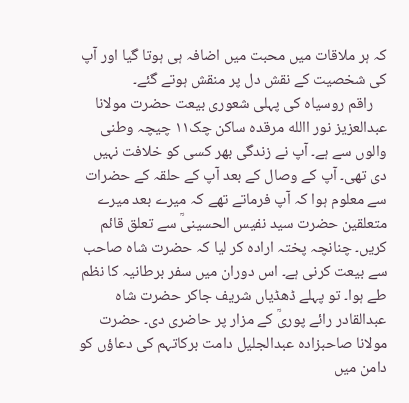کہ ہر ملاقات میں محبت میں اضافہ ہی ہوتا گیا اور آپ کی شخصیت کے نقش دل پر منقش ہوتے گئے۔
    راقم روسیاہ کی پہلی شعوری بیعت حضرت مولانا عبدالعزیز نور االله مرقدہ ساکن چک۱۱ چیچہ وطنی والوں سے ہے۔ آپ نے زندگی بھر کسی کو خلافت نہیں دی تھی۔ آپ کے وصال کے بعد آپ کے حلقہ کے حضرات سے معلوم ہوا کہ آپ فرماتے تھے کہ میرے بعد میرے متعلقین حضرت سید نفیس الحسینیؒ سے تعلق قائم کریں۔ چنانچہ پختہ ارادہ کر لیا کہ حضرت شاہ صاحب سے بیعت کرنی ہے۔ اس دوران میں سفر برطانیہ کا نظم طے ہوا۔ تو پہلے ڈھڈیاں شریف جاکر حضرت شاہ عبدالقادر رائے پوریؒ کے مزار پر حاضری دی۔ حضرت مولانا صاحبزادہ عبدالجلیل دامت برکاتہم کی دعاؤں کو دامن میں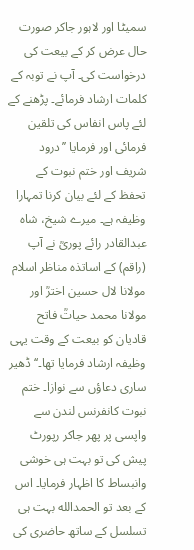سمیٹا اور لاہور جاکر صورت حال عرض کر کے بیعت کی درخواست کی۔ آپ نے توبہ کے کلمات ارشاد فرمائے۔ پڑھنے کے لئے پاس انفاس کی تلقین فرمائی اور فرمایا ’’درود شریف اور ختم نبوت کے تحفظ کے لئے بیان کرنا تمہارا وظیفہ ہے۔ میرے شیخ، شاہ عبدالقادر رائے پوریؒ نے آپ (راقم) کے اساتذہ مناظر اسلام مولانا لال حسین اخترؒ اور مولانا محمد حیاتؒ فاتح قادیان کو بیعت کے وقت یہی وظیفہ ارشاد فرمایا تھا۔‘‘ ڈھیر ساری دعاؤں سے نوازا۔ ختم نبوت کانفرنس لندن سے واپسی پر پھر جاکر رپورٹ پیش کی تو بہت ہی خوشی وانبساط کا اظہار فرمایا۔ اس کے بعد تو الحمدالله بہت ہی تسلسل کے ساتھ حاضری کی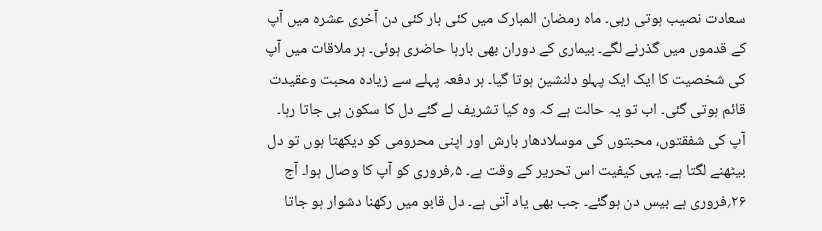سعادت نصیب ہوتی رہی۔ ماہ رمضان المبارک میں کئی بار کئی دن آخری عشرہ میں آپ کے قدموں میں گذرنے لگے۔ بیماری کے دوران بھی بارہا حاضری ہوئی۔ ہر ملاقات میں آپ کی شخصیت کا ایک ایک پہلو دلنشین ہوتا گیا۔ ہر دفعہ پہلے سے زیادہ محبت وعقیدت قائم ہوتی گئی۔ اب تو یہ حالت ہے کہ وہ کیا تشریف لے گئے دل کا سکون ہی جاتا رہا۔ آپ کی شفقتوں، محبتوں کی موسلادھار بارش اور اپنی محرومی کو دیکھتا ہوں تو دل بیٹھنے لگتا ہے۔ یہی کیفیت اس تحریر کے وقت ہے۔ ۵؍فروری کو آپ کا وصال ہوا۔ آج ۲۶؍فروری ہے بیس دن ہوگئے۔ جب بھی یاد آتی ہے۔ دل قابو میں رکھنا دشوار ہو جاتا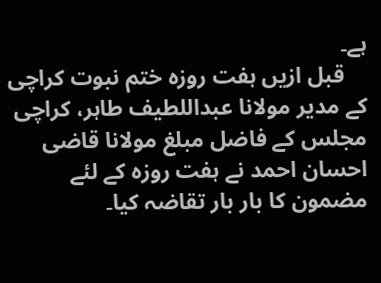ہے۔
    قبل ازیں ہفت روزہ ختم نبوت کراچی کے مدیر مولانا عبداللطیف طاہر، کراچی مجلس کے فاضل مبلغ مولانا قاضی احسان احمد نے ہفت روزہ کے لئے مضمون کا بار بار تقاضہ کیا۔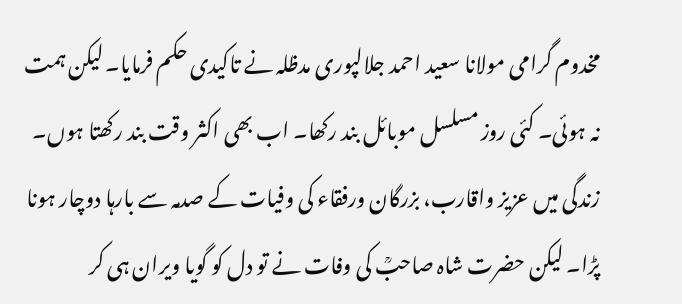مخدوم گرامی مولانا سعید احمد جلالپوری مدظلہ نے تاکیدی حکم فرمایا۔ لیکن ہمت نہ ہوئی۔ کئی روز مسلسل موبائل بند رکھا۔ اب بھی اکثر وقت بند رکھتا ہوں۔ زندگی میں عزیز واقارب، بزرگان ورفقاء کی وفیات کے صدمہ سے بارہا دوچار ہونا پڑا۔ لیکن حضرت شاہ صاحبؒ کی وفات نے تو دل کو گویا ویران ہی کر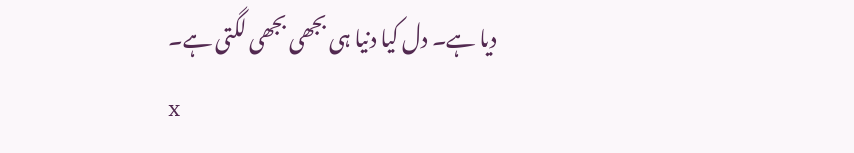دیا ہے۔ دل کیا دنیا ہی بجھی بجھی لگتی ہے۔
x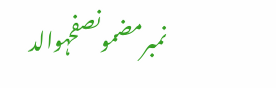نمبرمضمونصفحہوالد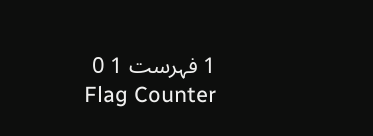1 فہرست 1 0
Flag Counter